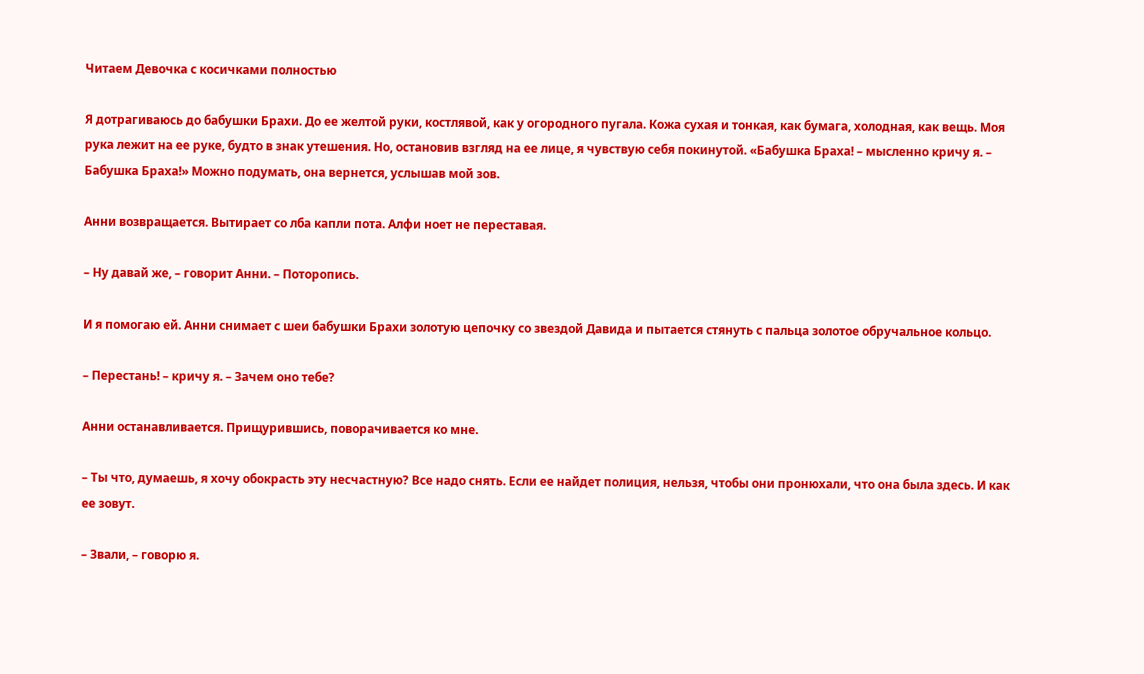Читаем Девочка с косичками полностью

Я дотрагиваюсь до бабушки Брахи. До ее желтой руки, костлявой, как у огородного пугала. Кожа сухая и тонкая, как бумага, холодная, как вещь. Моя рука лежит на ее руке, будто в знак утешения. Но, остановив взгляд на ее лице, я чувствую себя покинутой. «Бабушка Браха! – мысленно кричу я. – Бабушка Браха!» Можно подумать, она вернется, услышав мой зов.

Анни возвращается. Вытирает со лба капли пота. Алфи ноет не переставая.

– Ну давай же, – говорит Анни. – Поторопись.

И я помогаю ей. Анни снимает с шеи бабушки Брахи золотую цепочку со звездой Давида и пытается стянуть с пальца золотое обручальное кольцо.

– Перестань! – кричу я. – Зачем оно тебе?

Анни останавливается. Прищурившись, поворачивается ко мне.

– Ты что, думаешь, я хочу обокрасть эту несчастную? Все надо снять. Если ее найдет полиция, нельзя, чтобы они пронюхали, что она была здесь. И как ее зовут.

– Звали, – говорю я.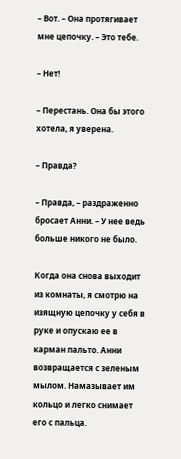– Вот. – Она протягивает мне цепочку. – Это тебе.

– Нет!

– Перестань. Она бы этого хотела, я уверена.

– Правда?

– Правда, – раздраженно бросает Анни. – У нее ведь больше никого не было.

Когда она снова выходит из комнаты, я смотрю на изящную цепочку у себя в руке и опускаю ее в карман пальто. Анни возвращается с зеленым мылом. Намазывает им кольцо и легко снимает его с пальца.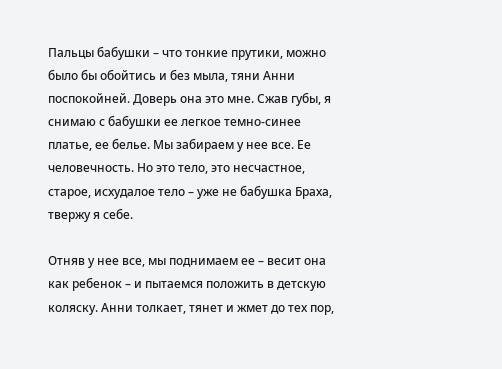Пальцы бабушки – что тонкие прутики, можно было бы обойтись и без мыла, тяни Анни поспокойней. Доверь она это мне. Сжав губы, я снимаю с бабушки ее легкое темно-синее платье, ее белье. Мы забираем у нее все. Ее человечность. Но это тело, это несчастное, старое, исхудалое тело – уже не бабушка Браха, твержу я себе.

Отняв у нее все, мы поднимаем ее – весит она как ребенок – и пытаемся положить в детскую коляску. Анни толкает, тянет и жмет до тех пор,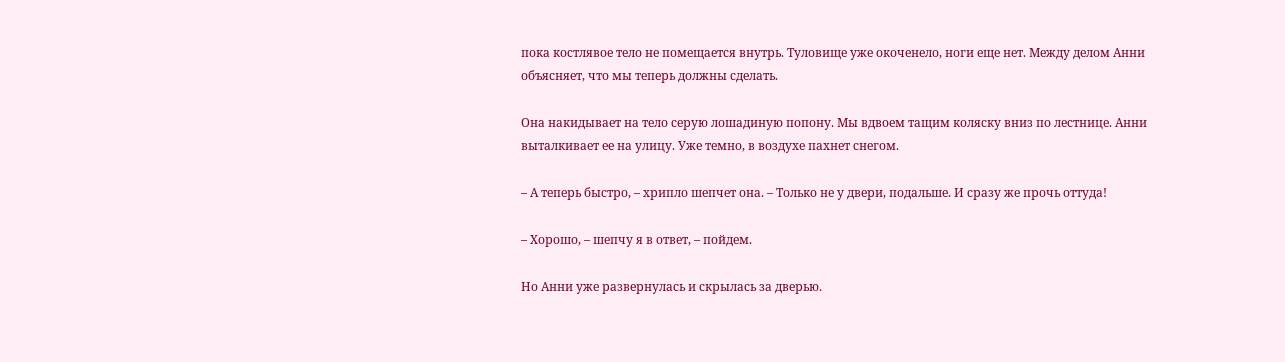пока костлявое тело не помещается внутрь. Туловище уже окоченело, ноги еще нет. Между делом Анни объясняет, что мы теперь должны сделать.

Она накидывает на тело серую лошадиную попону. Мы вдвоем тащим коляску вниз по лестнице. Анни выталкивает ее на улицу. Уже темно, в воздухе пахнет снегом.

– А теперь быстро, – хрипло шепчет она. – Только не у двери, подальше. И сразу же прочь оттуда!

– Хорошо, – шепчу я в ответ, – пойдем.

Но Анни уже развернулась и скрылась за дверью.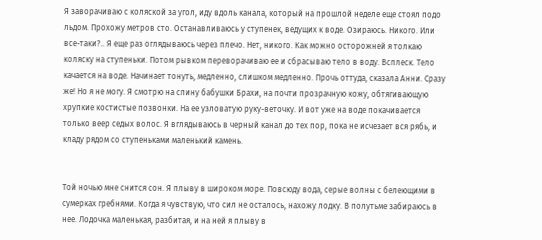Я заворачиваю с коляской за угол, иду вдоль канала, который на прошлой неделе еще стоял подо льдом. Прохожу метров сто. Останавливаюсь у ступенек, ведущих к воде. Озираюсь. Никого. Или все-таки?.. Я еще раз оглядываюсь через плечо. Нет, никого. Как можно осторожней я толкаю коляску на ступеньки. Потом рывком переворачиваю ее и сбрасываю тело в воду. Всплеск. Тело качается на воде. Начинает тонуть, медленно, слишком медленно. Прочь оттуда, сказала Анни. Сразу же! Но я не могу. Я смотрю на спину бабушки Брахи, на почти прозрачную кожу, обтягивающую хрупкие костистые позвонки. На ее узловатую руку-веточку. И вот уже на воде покачивается только веер седых волос. Я вглядываюсь в черный канал до тех пор, пока не исчезает вся рябь, и кладу рядом со ступеньками маленький камень.


Той ночью мне снится сон. Я плыву в широком море. Повсюду вода, серые волны с белеющими в сумерках гребнями. Когда я чувствую, что сил не осталось, нахожу лодку. В полутьме забираюсь в нее. Лодочка маленькая, разбитая, и на ней я плыву в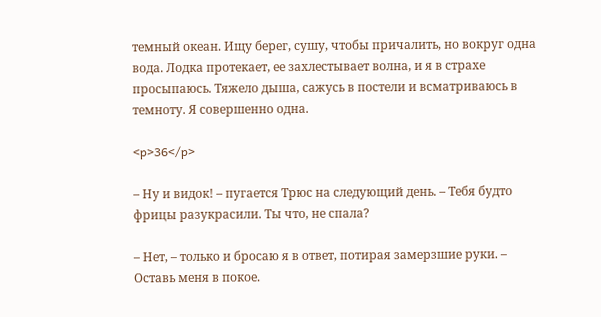темный океан. Ищу берег, сушу, чтобы причалить, но вокруг одна вода. Лодка протекает, ее захлестывает волна, и я в страхе просыпаюсь. Тяжело дыша, сажусь в постели и всматриваюсь в темноту. Я совершенно одна.

<p>36</p>

– Ну и видок! – пугается Трюс на следующий день. – Тебя будто фрицы разукрасили. Ты что, не спала?

– Нет, – только и бросаю я в ответ, потирая замерзшие руки. – Оставь меня в покое.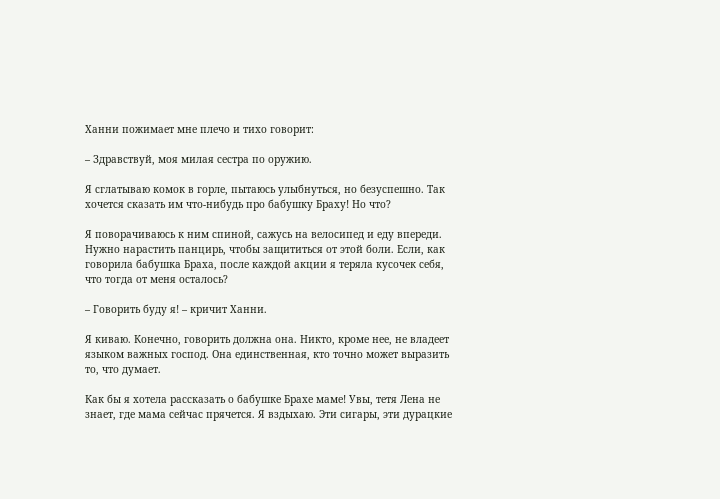Ханни пожимает мне плечо и тихо говорит:

– Здравствуй, моя милая сестра по оружию.

Я сглатываю комок в горле, пытаюсь улыбнуться, но безуспешно. Так хочется сказать им что-нибудь про бабушку Браху! Но что?

Я поворачиваюсь к ним спиной, сажусь на велосипед и еду впереди. Нужно нарастить панцирь, чтобы защититься от этой боли. Если, как говорила бабушка Браха, после каждой акции я теряла кусочек себя, что тогда от меня осталось?

– Говорить буду я! – кричит Ханни.

Я киваю. Конечно, говорить должна она. Никто, кроме нее, не владеет языком важных господ. Она единственная, кто точно может выразить то, что думает.

Как бы я хотела рассказать о бабушке Брахе маме! Увы, тетя Лена не знает, где мама сейчас прячется. Я вздыхаю. Эти сигары, эти дурацкие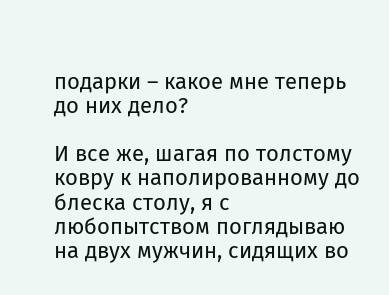подарки – какое мне теперь до них дело?

И все же, шагая по толстому ковру к наполированному до блеска столу, я с любопытством поглядываю на двух мужчин, сидящих во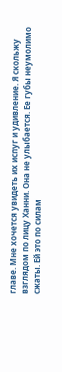главе. Мне хочется увидеть их испуг и удивление. Я скольжу взглядом по лицу Ханни. Она не улыбается. Ее губы неумолимо сжаты. Ей это по силам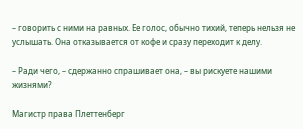– говорить с ними на равных. Ее голос, обычно тихий, теперь нельзя не услышать. Она отказывается от кофе и сразу переходит к делу.

– Ради чего, – сдержанно спрашивает она, – вы рискуете нашими жизнями?

Магистр права Плеттенберг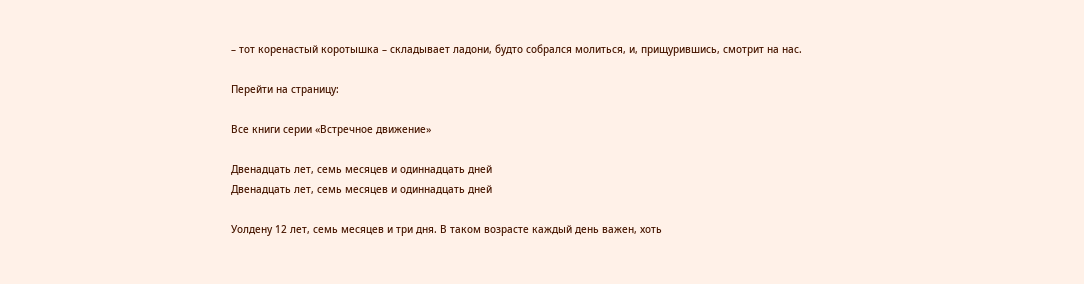– тот коренастый коротышка – складывает ладони, будто собрался молиться, и, прищурившись, смотрит на нас.

Перейти на страницу:

Все книги серии «Встречное движение»

Двенадцать лет, семь месяцев и одиннадцать дней
Двенадцать лет, семь месяцев и одиннадцать дней

Уолдену 12 лет, семь месяцев и три дня. В таком возрасте каждый день важен, хоть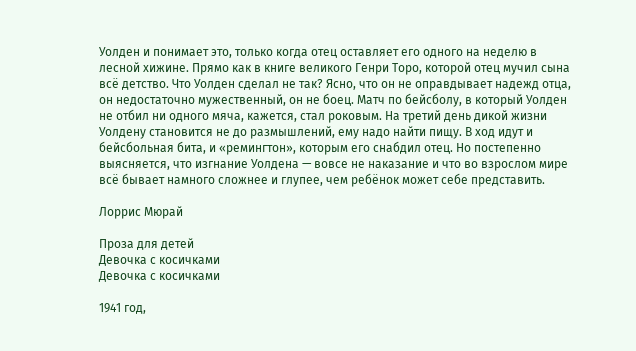Уолден и понимает это, только когда отец оставляет его одного на неделю в лесной хижине. Прямо как в книге великого Генри Торо, которой отец мучил сына всё детство. Что Уолден сделал не так? Ясно, что он не оправдывает надежд отца, он недостаточно мужественный, он не боец. Матч по бейсболу, в который Уолден не отбил ни одного мяча, кажется, стал роковым. На третий день дикой жизни Уолдену становится не до размышлений, ему надо найти пищу. В ход идут и бейсбольная бита, и «ремингтон», которым его снабдил отец. Но постепенно выясняется, что изгнание Уолдена — вовсе не наказание и что во взрослом мире всё бывает намного сложнее и глупее, чем ребёнок может себе представить.

Лоррис Мюрай

Проза для детей
Девочка с косичками
Девочка с косичками

1941 год,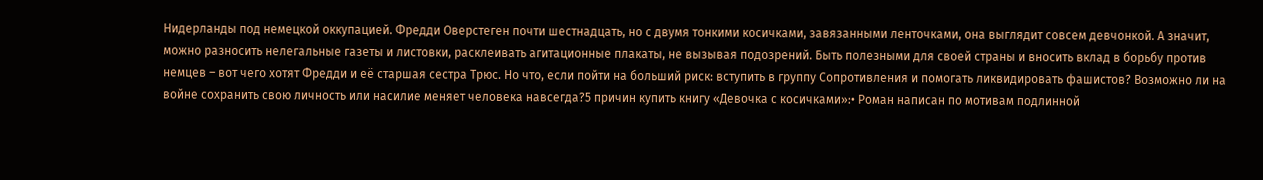Нидерланды под немецкой оккупацией. Фредди Оверстеген почти шестнадцать, но с двумя тонкими косичками, завязанными ленточками, она выглядит совсем девчонкой. А значит, можно разносить нелегальные газеты и листовки, расклеивать агитационные плакаты, не вызывая подозрений. Быть полезными для своей страны и вносить вклад в борьбу против немцев – вот чего хотят Фредди и её старшая сестра Трюс. Но что, если пойти на больший риск: вступить в группу Сопротивления и помогать ликвидировать фашистов? Возможно ли на войне сохранить свою личность или насилие меняет человека навсегда?5 причин купить книгу «Девочка с косичками»:• Роман написан по мотивам подлинной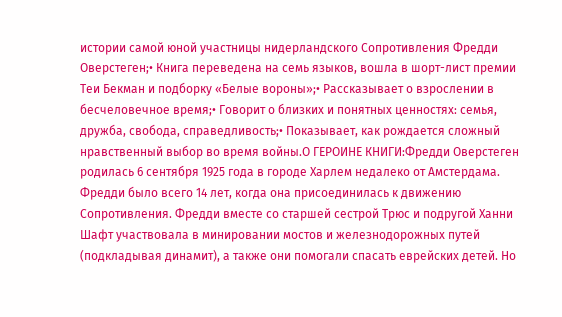истории самой юной участницы нидерландского Сопротивления Фредди Оверстеген;• Книга переведена на семь языков, вошла в шорт-лист премии Теи Бекман и подборку «Белые вороны»;• Рассказывает о взрослении в бесчеловечное время;• Говорит о близких и понятных ценностях: семья, дружба, свобода, справедливость;• Показывает, как рождается сложный нравственный выбор во время войны.О ГЕРОИНЕ КНИГИ:Фредди Оверстеген родилась 6 сентября 1925 года в городе Харлем недалеко от Амстердама. Фредди было всего 14 лет, когда она присоединилась к движению Сопротивления. Фредди вместе со старшей сестрой Трюс и подругой Ханни Шафт участвовала в минировании мостов и железнодорожных путей (подкладывая динамит), а также они помогали спасать еврейских детей. Но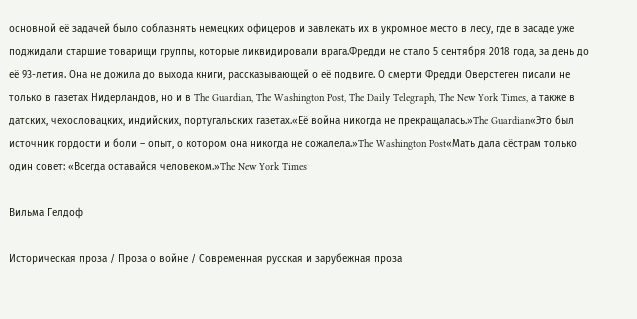основной её задачей было соблазнять немецких офицеров и завлекать их в укромное место в лесу, где в засаде уже поджидали старшие товарищи группы, которые ликвидировали врага.Фредди не стало 5 сентября 2018 года, за день до её 93-летия. Она не дожила до выхода книги, рассказывающей о её подвиге. О смерти Фредди Оверстеген писали не только в газетах Нидерландов, но и в The Guardian, The Washington Post, The Daily Telegraph, The New York Times, а также в датских, чехословацких, индийских, португальских газетах.«Её война никогда не прекращалась.»The Guardian«Это был источник гордости и боли – опыт, о котором она никогда не сожалела.»The Washington Post«Мать дала сёстрам только один совет: «Всегда оставайся человеком.»The New York Times

Вильма Гелдоф

Историческая проза / Проза о войне / Современная русская и зарубежная проза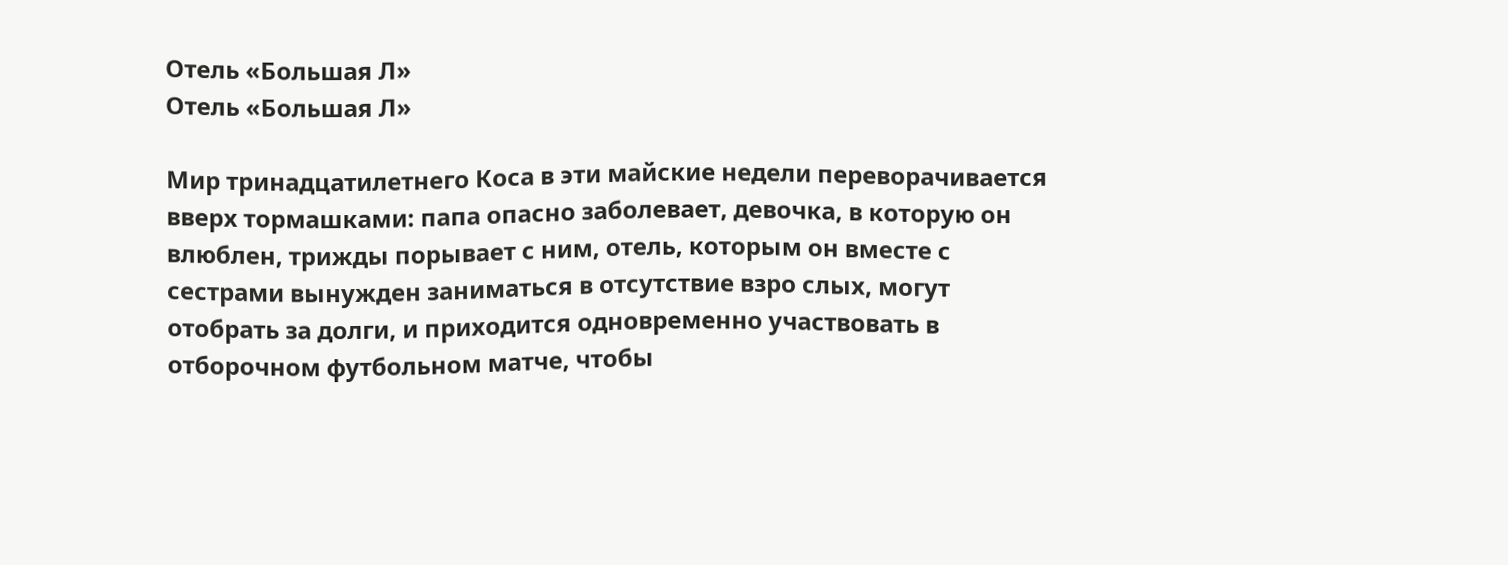Отель «Большая Л»
Отель «Большая Л»

Мир тринадцатилетнего Коса в эти майские недели переворачивается вверх тормашками: папа опасно заболевает, девочка, в которую он влюблен, трижды порывает с ним, отель, которым он вместе с сестрами вынужден заниматься в отсутствие взро слых, могут отобрать за долги, и приходится одновременно участвовать в отборочном футбольном матче, чтобы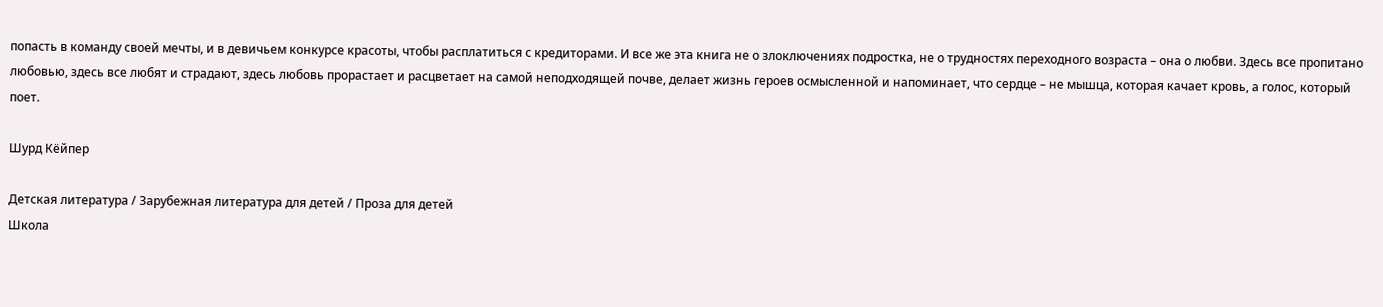попасть в команду своей мечты, и в девичьем конкурсе красоты, чтобы расплатиться с кредиторами. И все же эта книга не о злоключениях подростка, не о трудностях переходного возраста – она о любви. Здесь все пропитано любовью, здесь все любят и страдают, здесь любовь прорастает и расцветает на самой неподходящей почве, делает жизнь героев осмысленной и напоминает, что сердце – не мышца, которая качает кровь, а голос, который поет.

Шурд Кёйпер

Детская литература / Зарубежная литература для детей / Проза для детей
Школа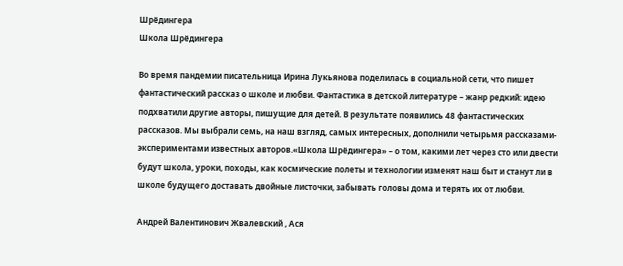Шрёдингера
Школа Шрёдингера

Во время пандемии писательница Ирина Лукьянова поделилась в социальной сети, что пишет фантастический рассказ о школе и любви. Фантастика в детской литературе – жанр редкий: идею подхватили другие авторы, пишущие для детей. В результате появились 48 фантастических рассказов. Мы выбрали семь, на наш взгляд, самых интересных, дополнили четырьмя рассказами-экспериментами известных авторов.«Школа Шрёдингера» – о том, какими лет через сто или двести будут школа, уроки, походы, как космические полеты и технологии изменят наш быт и станут ли в школе будущего доставать двойные листочки, забывать головы дома и терять их от любви.

Андрей Валентинович Жвалевский , Ася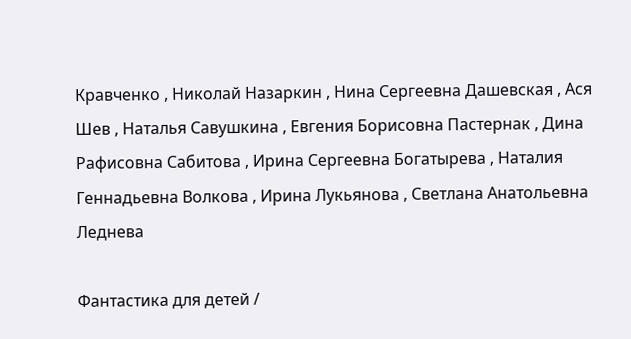Кравченко , Николай Назаркин , Нина Сергеевна Дашевская , Ася Шев , Наталья Савушкина , Евгения Борисовна Пастернак , Дина Рафисовна Сабитова , Ирина Сергеевна Богатырева , Наталия Геннадьевна Волкова , Ирина Лукьянова , Светлана Анатольевна Леднева

Фантастика для детей /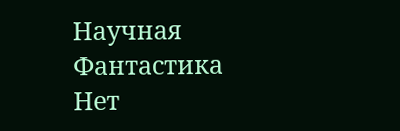Научная Фантастика
Нет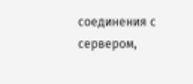соединения с сервером,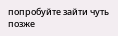попробуйте зайти чуть позже